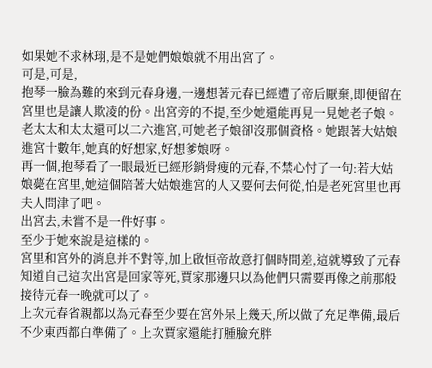如果她不求林珝,是不是她們娘娘就不用出宮了。
可是,可是,
抱琴一臉為難的來到元春身邊,一邊想著元春已經遭了帝后厭棄,即便留在宮里也是讓人欺凌的份。出宮旁的不提,至少她還能再見一見她老子娘。
老太太和太太還可以二六進宮,可她老子娘卻沒那個資格。她跟著大姑娘進宮十數年,她真的好想家,好想爹娘呀。
再一個,抱琴看了一眼最近已經形銷骨瘦的元春,不禁心忖了一句:若大姑娘薨在宮里,她這個陪著大姑娘進宮的人又要何去何從,怕是老死宮里也再夫人問津了吧。
出宮去,未嘗不是一件好事。
至少于她來說是這樣的。
宮里和宮外的消息并不對等,加上啟恒帝故意打個時間差,這就導致了元春知道自己這次出宮是回家等死,賈家那邊只以為他們只需要再像之前那般接待元春一晚就可以了。
上次元春省親都以為元春至少要在宮外呆上幾天,所以做了充足準備,最后不少東西都白準備了。上次賈家還能打腫臉充胖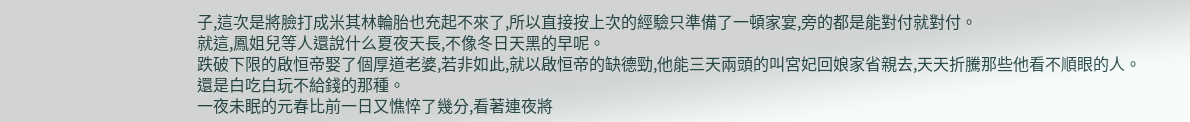子,這次是將臉打成米其林輪胎也充起不來了,所以直接按上次的經驗只準備了一頓家宴,旁的都是能對付就對付。
就這,鳳姐兒等人還說什么夏夜天長,不像冬日天黑的早呢。
跌破下限的啟恒帝娶了個厚道老婆,若非如此,就以啟恒帝的缺德勁,他能三天兩頭的叫宮妃回娘家省親去,天天折騰那些他看不順眼的人。
還是白吃白玩不給錢的那種。
一夜未眠的元春比前一日又憔悴了幾分,看著連夜將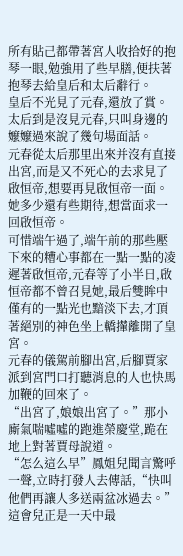所有貼己都帶著宮人收拾好的抱琴一眼,勉強用了些早膳,便扶著抱琴去給皇后和太后辭行。
皇后不光見了元春,還放了賞。太后到是沒見元春,只叫身邊的嬤嬤過來說了幾句場面話。
元春從太后那里出來并沒有直接出宮,而是又不死心的去求見了啟恒帝,想要再見啟恒帝一面。
她多少還有些期待,想當面求一回啟恒帝。
可惜端午過了,端午前的那些壓下來的糟心事都在一點一點的凌遲著啟恒帝,元春等了小半日,啟恒帝都不曾召見她,最后雙眸中僅有的一點光也黯淡下去,才頂著絕別的神色坐上轎攆離開了皇宮。
元春的儀駕前腳出宮,后腳賈家派到宮門口打聽消息的人也快馬加鞭的回來了。
“出宮了,娘娘出宮了。”那小廝氣喘噓噓的跑進榮慶堂,跪在地上對著賈母說道。
“怎么這么早”鳳姐兒聞言驚呼一聲,立時打發人去傳話,“快叫他們再讓人多送兩盆冰過去。”
這會兒正是一天中最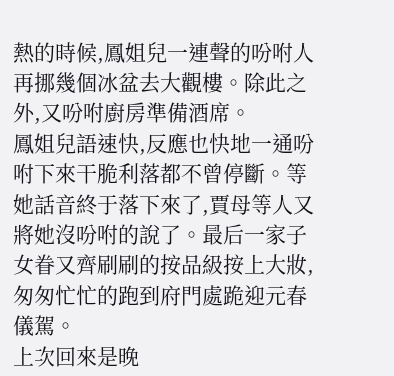熱的時候,鳳姐兒一連聲的吩咐人再挪幾個冰盆去大觀樓。除此之外,又吩咐廚房準備酒席。
鳳姐兒語速快,反應也快地一通吩咐下來干脆利落都不曾停斷。等她話音終于落下來了,賈母等人又將她沒吩咐的說了。最后一家子女眷又齊刷刷的按品級按上大妝,匆匆忙忙的跑到府門處跪迎元春儀駕。
上次回來是晚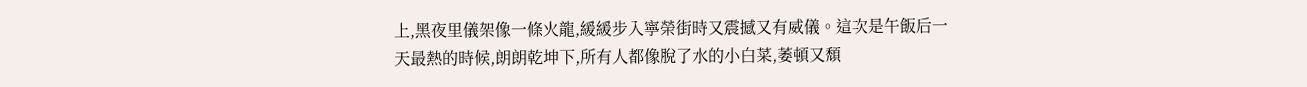上,黑夜里儀架像一條火龍,緩緩步入寧榮街時又震撼又有威儀。這次是午飯后一天最熱的時候,朗朗乾坤下,所有人都像脫了水的小白菜,萎頓又頹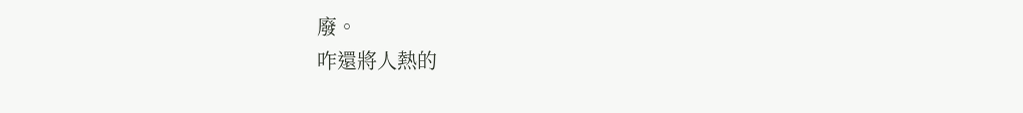廢。
咋還將人熱的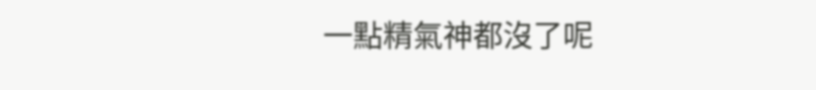一點精氣神都沒了呢